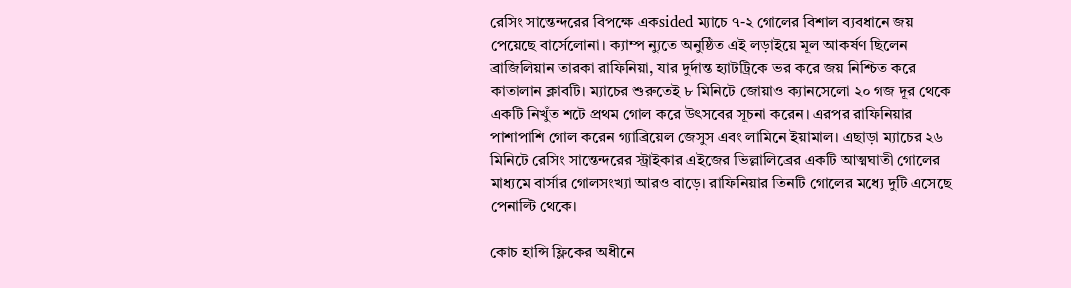রেসিং সান্তেন্দরের বিপক্ষে একsided ম্যাচে ৭-২ গোলের বিশাল ব্যবধানে জয় পেয়েছে বার্সেলোনা। ক্যাম্প ন্যুতে অনুষ্ঠিত এই লড়াইয়ে মূল আকর্ষণ ছিলেন ব্রাজিলিয়ান তারকা রাফিনিয়া, যার দুর্দান্ত হ্যাটট্রিকে ভর করে জয় নিশ্চিত করে কাতালান ক্লাবটি। ম্যাচের শুরুতেই ৮ মিনিটে জোয়াও ক্যানসেলো ২০ গজ দূর থেকে একটি নিখুঁত শটে প্রথম গোল করে উৎসবের সূচনা করেন। এরপর রাফিনিয়ার পাশাপাশি গোল করেন গ্যাব্রিয়েল জেসুস এবং লামিনে ইয়ামাল। এছাড়া ম্যাচের ২৬ মিনিটে রেসিং সান্তেন্দরের স্ট্রাইকার এইজের ভিল্লালিব্রের একটি আত্মঘাতী গোলের মাধ্যমে বার্সার গোলসংখ্যা আরও বাড়ে। রাফিনিয়ার তিনটি গোলের মধ্যে দুটি এসেছে পেনাল্টি থেকে।

কোচ হান্সি ফ্লিকের অধীনে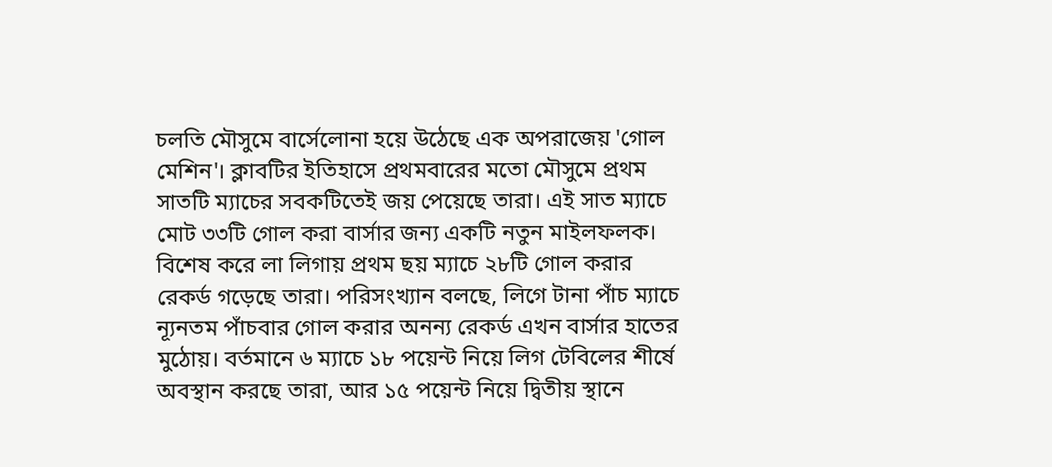চলতি মৌসুমে বার্সেলোনা হয়ে উঠেছে এক অপরাজেয় 'গোল মেশিন'। ক্লাবটির ইতিহাসে প্রথমবারের মতো মৌসুমে প্রথম সাতটি ম্যাচের সবকটিতেই জয় পেয়েছে তারা। এই সাত ম্যাচে মোট ৩৩টি গোল করা বার্সার জন্য একটি নতুন মাইলফলক। বিশেষ করে লা লিগায় প্রথম ছয় ম্যাচে ২৮টি গোল করার রেকর্ড গড়েছে তারা। পরিসংখ্যান বলছে, লিগে টানা পাঁচ ম্যাচে ন্যূনতম পাঁচবার গোল করার অনন্য রেকর্ড এখন বার্সার হাতের মুঠোয়। বর্তমানে ৬ ম্যাচে ১৮ পয়েন্ট নিয়ে লিগ টেবিলের শীর্ষে অবস্থান করছে তারা, আর ১৫ পয়েন্ট নিয়ে দ্বিতীয় স্থানে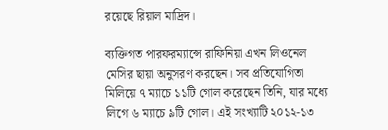রয়েছে রিয়াল মাদ্রিদ।

ব্যক্তিগত পারফরম্যান্সে রাফিনিয়া এখন লিওনেল মেসির ছায়া অনুসরণ করছেন। সব প্রতিযোগিতা মিলিয়ে ৭ ম্যাচে ১১টি গোল করেছেন তিনি, যার মধ্যে লিগে ৬ ম্যাচে ৯টি গোল। এই সংখ্যাটি ২০১২-১৩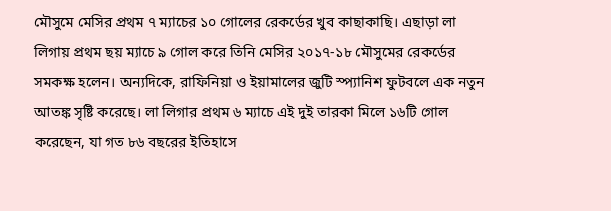মৌসুমে মেসির প্রথম ৭ ম্যাচের ১০ গোলের রেকর্ডের খুব কাছাকাছি। এছাড়া লা লিগায় প্রথম ছয় ম্যাচে ৯ গোল করে তিনি মেসির ২০১৭-১৮ মৌসুমের রেকর্ডের সমকক্ষ হলেন। অন্যদিকে, রাফিনিয়া ও ইয়ামালের জুটি স্প্যানিশ ফুটবলে এক নতুন আতঙ্ক সৃষ্টি করেছে। লা লিগার প্রথম ৬ ম্যাচে এই দুই তারকা মিলে ১৬টি গোল করেছেন, যা গত ৮৬ বছরের ইতিহাসে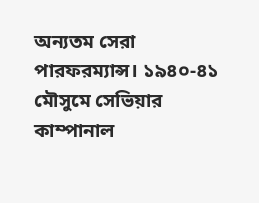অন্যতম সেরা পারফরম্যান্স। ১৯৪০-৪১ মৌসুমে সেভিয়ার কাম্পানাল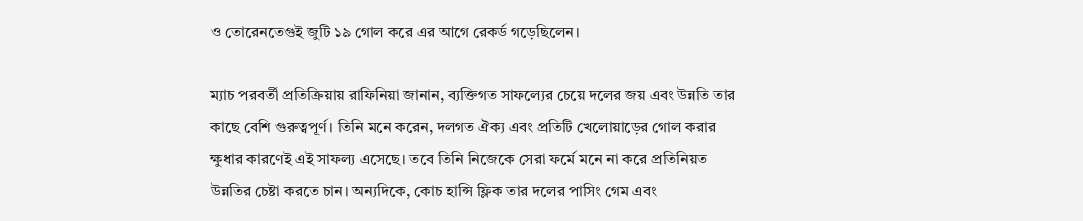ও তোরেনতেগুই জুটি ১৯ গোল করে এর আগে রেকর্ড গড়েছিলেন।

ম্যাচ পরবর্তী প্রতিক্রিয়ায় রাফিনিয়া জানান, ব্যক্তিগত সাফল্যের চেয়ে দলের জয় এবং উন্নতি তার কাছে বেশি গুরুত্বপূর্ণ। তিনি মনে করেন, দলগত ঐক্য এবং প্রতিটি খেলোয়াড়ের গোল করার ক্ষুধার কারণেই এই সাফল্য এসেছে। তবে তিনি নিজেকে সেরা ফর্মে মনে না করে প্রতিনিয়ত উন্নতির চেষ্টা করতে চান। অন্যদিকে, কোচ হান্সি ফ্লিক তার দলের পাসিং গেম এবং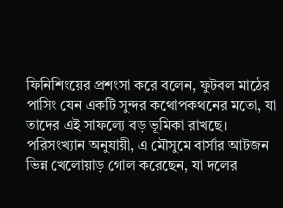ফিনিশিংয়ের প্রশংসা করে বলেন, ফুটবল মাঠের পাসিং যেন একটি সুন্দর কথোপকথনের মতো, যা তাদের এই সাফল্যে বড় ভূমিকা রাখছে। পরিসংখ্যান অনুযায়ী, এ মৌসুমে বার্সার আটজন ভিন্ন খেলোয়াড় গোল করেছেন, যা দলের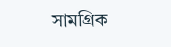সামগ্রিক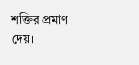শক্তির প্রমাণ দেয়।